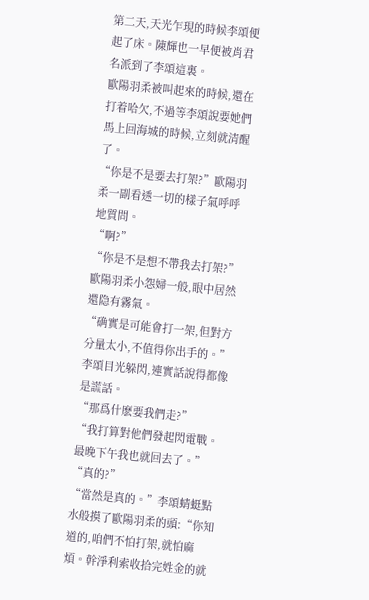第二天,天光乍現的時候李頌便起了床。陳輝也一早便被肖君名派到了李頌這裏。
歐陽羽柔被叫起來的時候,還在打着哈欠,不過等李頌說要她們馬上回海城的時候,立刻就清醒了。
“你是不是要去打架?”歐陽羽柔一副看透一切的樣子氣呼呼地質問。
“啊?”
“你是不是想不帶我去打架?”歐陽羽柔小怨婦一般,眼中居然還隐有霧氣。
“确實是可能會打一架,但對方分量太小,不值得你出手的。”李頌目光躲閃,連實話說得都像是謊話。
“那爲什麽要我們走?”
“我打算對他們發起閃電戰。最晚下午我也就回去了。”
“真的?”
“當然是真的。”李頌蜻蜓點水般摸了歐陽羽柔的頭:“你知道的,咱們不怕打架,就怕麻煩。幹淨利索收拾完姓金的就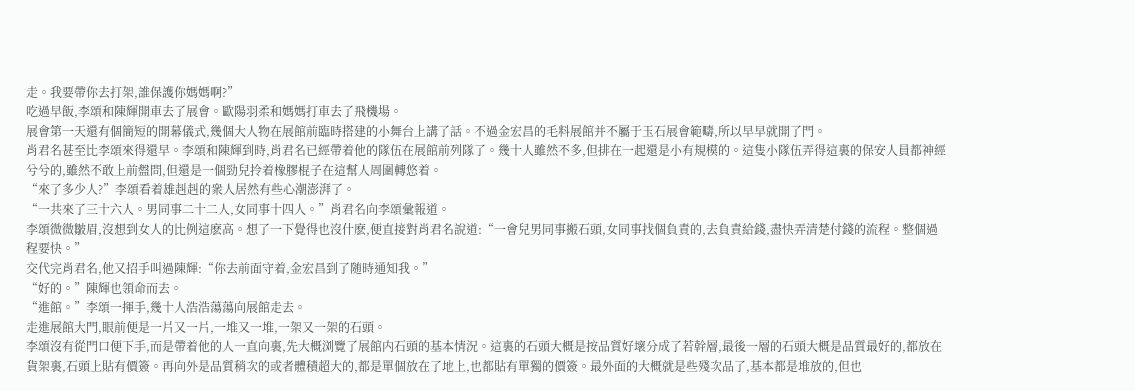走。我要帶你去打架,誰保護你媽媽啊?”
吃過早飯,李頌和陳輝開車去了展會。歐陽羽柔和媽媽打車去了飛機場。
展會第一天還有個簡短的開幕儀式,幾個大人物在展館前臨時搭建的小舞台上講了話。不過金宏昌的毛料展館并不屬于玉石展會範疇,所以早早就開了門。
肖君名甚至比李頌來得還早。李頌和陳輝到時,肖君名已經帶着他的隊伍在展館前列隊了。幾十人雖然不多,但排在一起還是小有規模的。這隻小隊伍弄得這裏的保安人員都神經兮兮的,雖然不敢上前盤問,但還是一個勁兒拎着橡膠棍子在這幫人周圍轉悠着。
“來了多少人?”李頌看着雄赳赳的衆人居然有些心潮澎湃了。
“一共來了三十六人。男同事二十二人,女同事十四人。”肖君名向李頌彙報道。
李頌微微皺眉,沒想到女人的比例這麽高。想了一下覺得也沒什麽,便直接對肖君名說道:“一會兒男同事搬石頭,女同事找個負責的,去負責給錢,盡快弄清楚付錢的流程。整個過程要快。”
交代完肖君名,他又招手叫過陳輝:“你去前面守着,金宏昌到了随時通知我。”
“好的。”陳輝也領命而去。
“進館。”李頌一揮手,幾十人浩浩蕩蕩向展館走去。
走進展館大門,眼前便是一片又一片,一堆又一堆,一架又一架的石頭。
李頌沒有從門口便下手,而是帶着他的人一直向裏,先大概浏覽了展館内石頭的基本情況。這裏的石頭大概是按品質好壞分成了若幹層,最後一層的石頭大概是品質最好的,都放在貨架裏,石頭上貼有價簽。再向外是品質稍次的或者體積超大的,都是單個放在了地上,也都貼有單獨的價簽。最外面的大概就是些殘次品了,基本都是堆放的,但也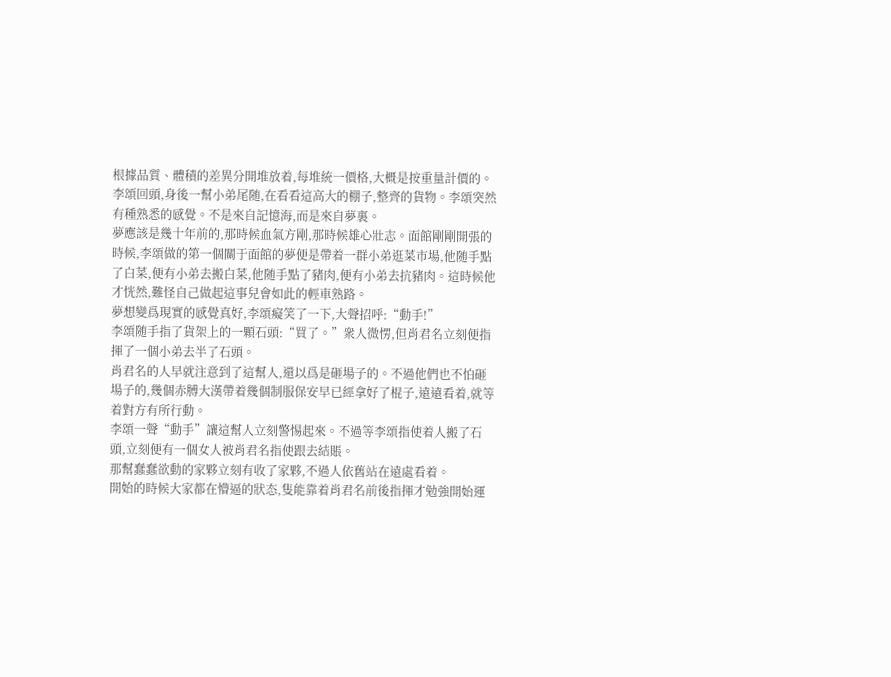根據品質、體積的差異分開堆放着,每堆統一價格,大概是按重量計價的。
李頌回頭,身後一幫小弟尾随,在看看這高大的棚子,整齊的貨物。李頌突然有種熟悉的感覺。不是來自記憶海,而是來自夢裏。
夢應該是幾十年前的,那時候血氣方剛,那時候雄心壯志。面館剛剛開張的時候,李頌做的第一個關于面館的夢便是帶着一群小弟逛菜市場,他随手點了白菜,便有小弟去搬白菜,他随手點了豬肉,便有小弟去抗豬肉。這時候他才恍然,難怪自己做起這事兒會如此的輕車熟路。
夢想變爲現實的感覺真好,李頌癡笑了一下,大聲招呼:“動手!”
李頌随手指了貨架上的一顆石頭:“買了。”衆人微愣,但肖君名立刻便指揮了一個小弟去半了石頭。
肖君名的人早就注意到了這幫人,還以爲是砸場子的。不過他們也不怕砸場子的,幾個赤膊大漢帶着幾個制服保安早已經拿好了棍子,遠遠看着,就等着對方有所行動。
李頌一聲“動手”讓這幫人立刻警惕起來。不過等李頌指使着人搬了石頭,立刻便有一個女人被肖君名指使跟去結賬。
那幫蠢蠢欲動的家夥立刻有收了家夥,不過人依舊站在遠處看着。
開始的時候大家都在懵逼的狀态,隻能靠着肖君名前後指揮才勉強開始運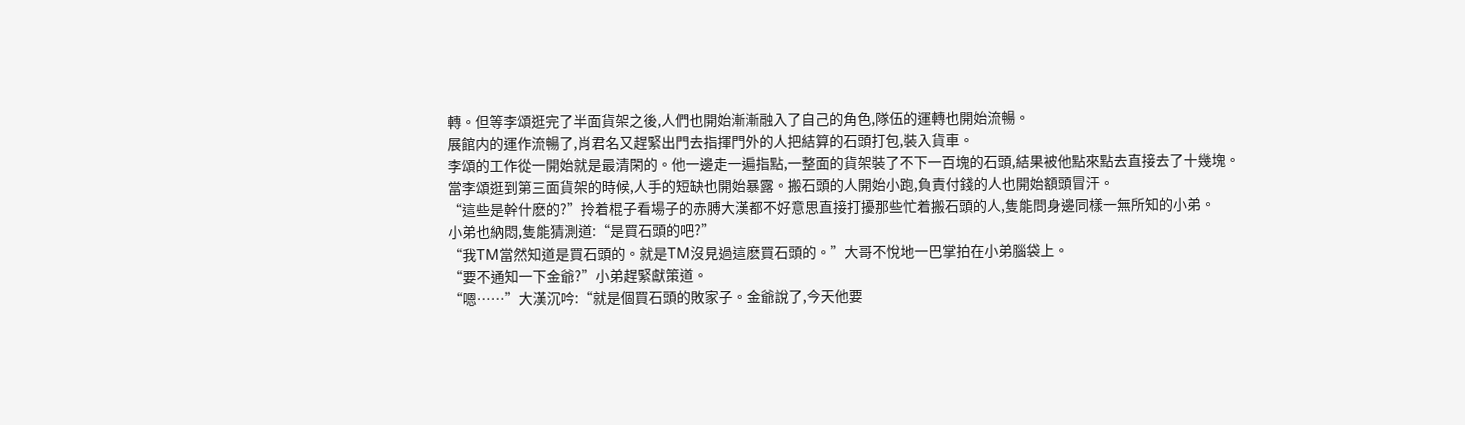轉。但等李頌逛完了半面貨架之後,人們也開始漸漸融入了自己的角色,隊伍的運轉也開始流暢。
展館内的運作流暢了,肖君名又趕緊出門去指揮門外的人把結算的石頭打包,裝入貨車。
李頌的工作從一開始就是最清閑的。他一邊走一遍指點,一整面的貨架裝了不下一百塊的石頭,結果被他點來點去直接去了十幾塊。
當李頌逛到第三面貨架的時候,人手的短缺也開始暴露。搬石頭的人開始小跑,負責付錢的人也開始額頭冒汗。
“這些是幹什麽的?”拎着棍子看場子的赤膊大漢都不好意思直接打擾那些忙着搬石頭的人,隻能問身邊同樣一無所知的小弟。
小弟也納悶,隻能猜測道:“是買石頭的吧?”
“我TM當然知道是買石頭的。就是TM沒見過這麽買石頭的。”大哥不悅地一巴掌拍在小弟腦袋上。
“要不通知一下金爺?”小弟趕緊獻策道。
“嗯……”大漢沉吟:“就是個買石頭的敗家子。金爺說了,今天他要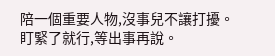陪一個重要人物,沒事兒不讓打擾。盯緊了就行,等出事再說。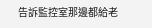告訴監控室那邊都給老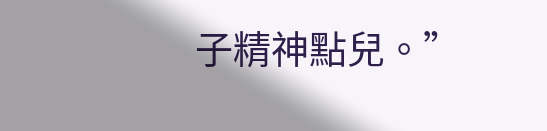子精神點兒。”